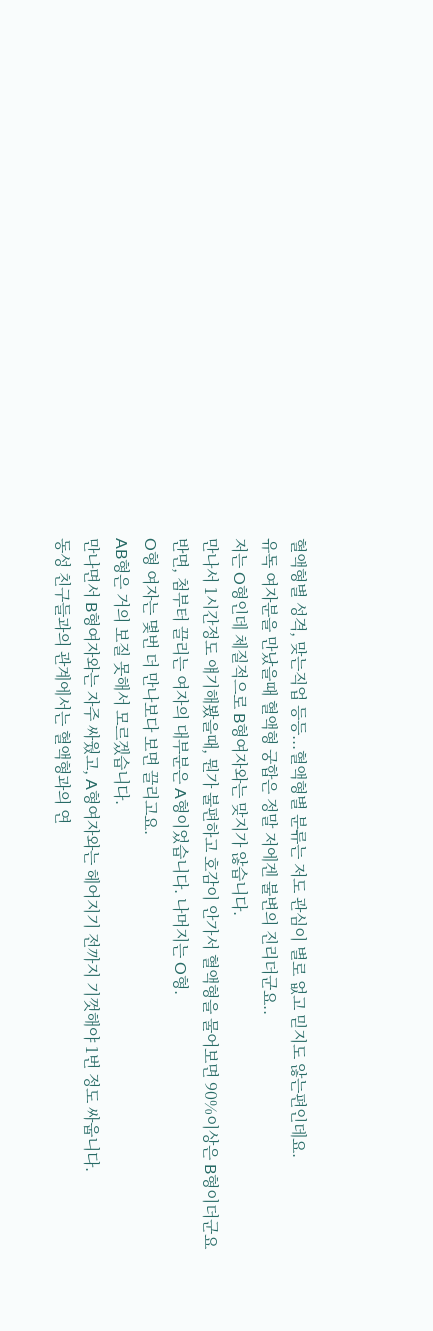혈액형별 성격, 맞는직업 등등...혈액형별 분류는 저도 관심이 별로 없고 믿지도 않는편인데요.
유독 여자분을 만났을때 혈액형 궁합은 정말 저에겐 불변의 진리더군요..
저는 O형인데 체질적으로 B형여자와는 맞지가 않습니다.
만나서 1시간정도 얘기해봤을때, 뭔가 불편하고 호감이 안가서 혈액형을 물어보면 90%이상은 B형이더군요
반면, 첨부터 끌리는 여자의 대부분은 A형이었습니다. 나머지는 O형.
O형 여자는 몇번 더 만나보다 보면 끌리고요.
AB형은 거의 보질 못해서 모르겠습니다.
만나면서 B형여자와는 자주 싸웠고, A형여자와는 헤어지기 전까지 기껏해야 1번 정도 싸웁니다.
동성 친구들과의 관계에서는 혈액형과의 연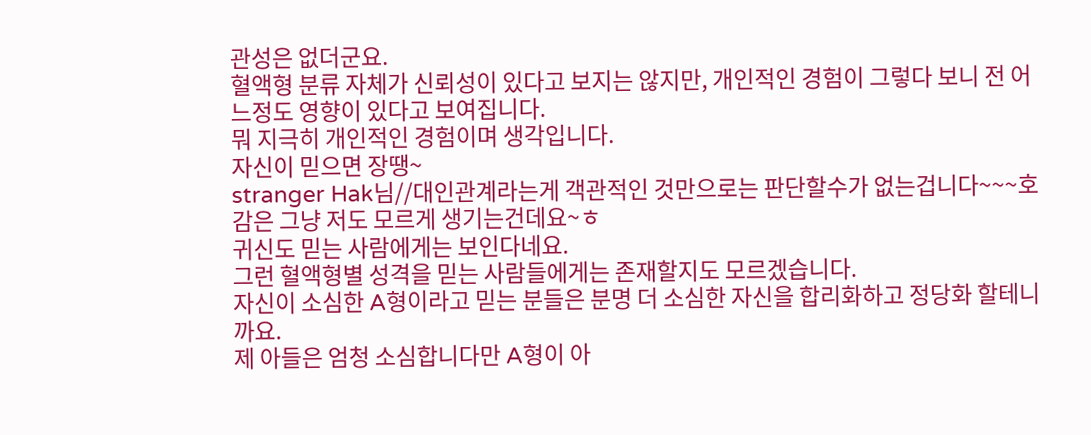관성은 없더군요.
혈액형 분류 자체가 신뢰성이 있다고 보지는 않지만, 개인적인 경험이 그렇다 보니 전 어느정도 영향이 있다고 보여집니다.
뭐 지극히 개인적인 경험이며 생각입니다.
자신이 믿으면 장땡~
stranger Hak님//대인관계라는게 객관적인 것만으로는 판단할수가 없는겁니다~~~호감은 그냥 저도 모르게 생기는건데요~ㅎ
귀신도 믿는 사람에게는 보인다네요.
그런 혈액형별 성격을 믿는 사람들에게는 존재할지도 모르겠습니다.
자신이 소심한 A형이라고 믿는 분들은 분명 더 소심한 자신을 합리화하고 정당화 할테니까요.
제 아들은 엄청 소심합니다만 A형이 아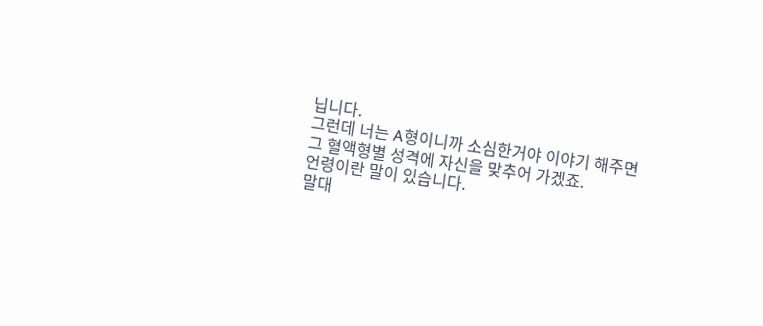닙니다.
그런데 너는 A형이니까 소심한거야 이야기 해주면
그 혈액형별 성격에 자신을 맞추어 가겠죠.
언령이란 말이 있습니다.
말대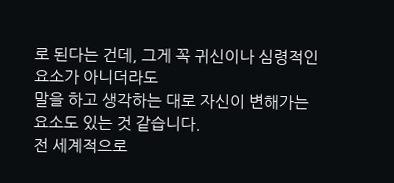로 된다는 건데, 그게 꼭 귀신이나 심령적인 요소가 아니더라도
말을 하고 생각하는 대로 자신이 변해가는 요소도 있는 것 같습니다.
전 세계적으로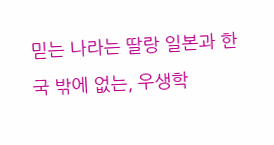믿는 나라는 딸랑 일본과 한국 밖에 없는, 우생학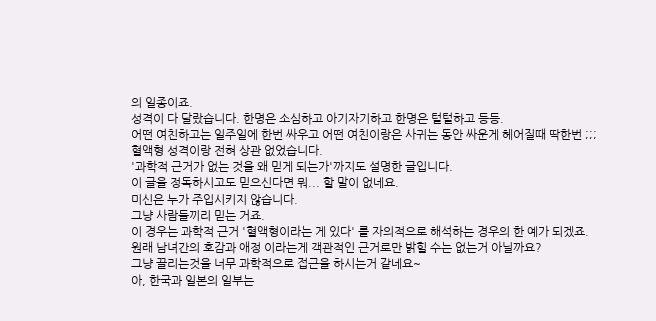의 일종이죠.
성격이 다 달랐습니다. 한명은 소심하고 아기자기하고 한명은 털털하고 등등.
어떤 여친하고는 일주일에 한번 싸우고 어떤 여친이랑은 사귀는 동안 싸운게 헤어질때 딱한번 ;;;
혈액형 성격이랑 전혀 상관 없었습니다.
'과학적 근거가 없는 것을 왜 믿게 되는가'까지도 설명한 글입니다.
이 글을 정독하시고도 믿으신다면 뭐... 할 말이 없네요.
미신은 누가 주입시키지 않습니다.
그냥 사람들끼리 믿는 거죠.
이 경우는 과학적 근거 '혈액형이라는 게 있다' 를 자의적으로 해석하는 경우의 한 예가 되겠죠.
원래 남녀간의 호감과 애정 이라는게 객관적인 근거로만 밝힐 수는 없는거 아닐까요?
그냥 끌리는것을 너무 과학적으로 접근을 하시는거 같네요~
아, 한국과 일본의 일부는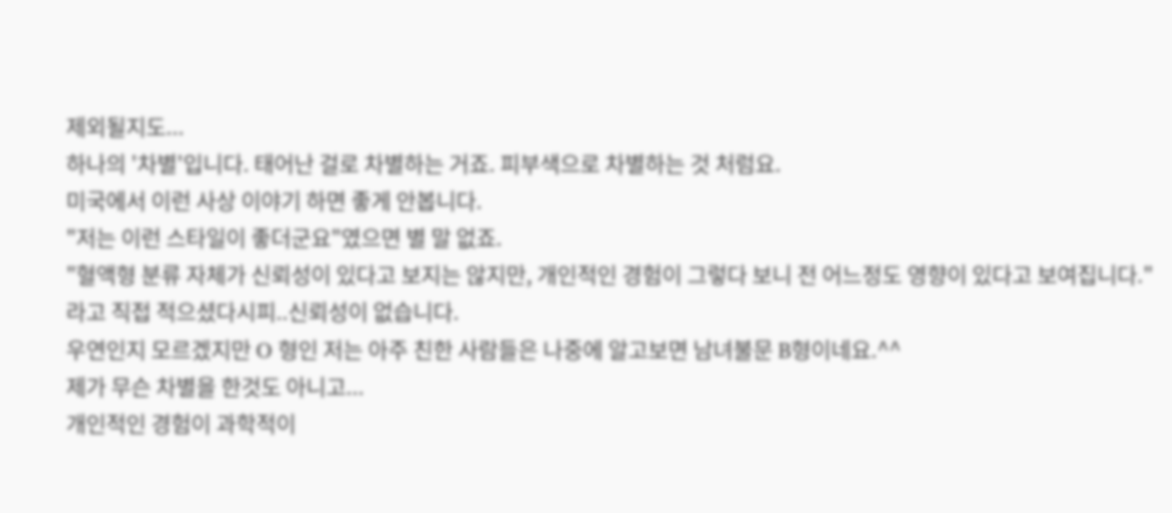제외될지도...
하나의 '차별'입니다. 태어난 걸로 차별하는 거죠. 피부색으로 차별하는 것 처럼요.
미국에서 이런 사상 이야기 하면 좋게 안봅니다.
"저는 이런 스타일이 좋더군요"였으면 별 말 없죠.
"혈액형 분류 자체가 신뢰성이 있다고 보지는 않지만, 개인적인 경험이 그렇다 보니 전 어느정도 영향이 있다고 보여집니다." 라고 직접 적으셨다시피..신뢰성이 없습니다.
우연인지 모르겠지만 O 형인 저는 아주 친한 사람들은 나중에 알고보면 남녀불문 B형이네요.^^
제가 무슨 차별을 한것도 아니고...
개인적인 경험이 과학적이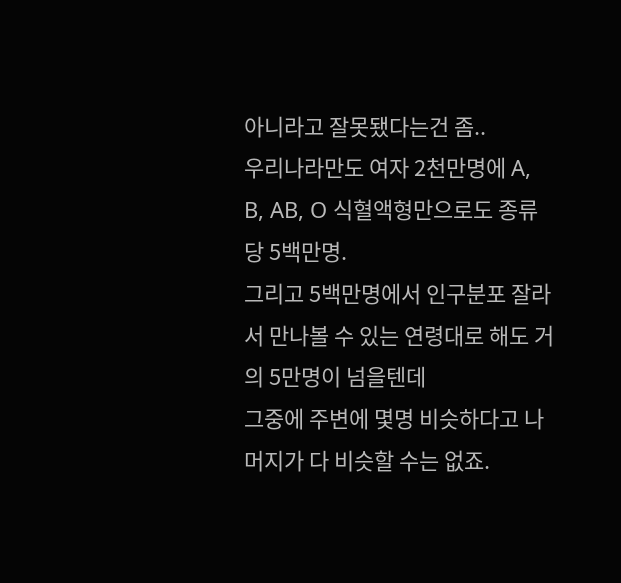아니라고 잘못됐다는건 좀..
우리나라만도 여자 2천만명에 A, B, AB, O 식혈액형만으로도 종류당 5백만명.
그리고 5백만명에서 인구분포 잘라서 만나볼 수 있는 연령대로 해도 거의 5만명이 넘을텐데
그중에 주변에 몇명 비슷하다고 나머지가 다 비슷할 수는 없죠.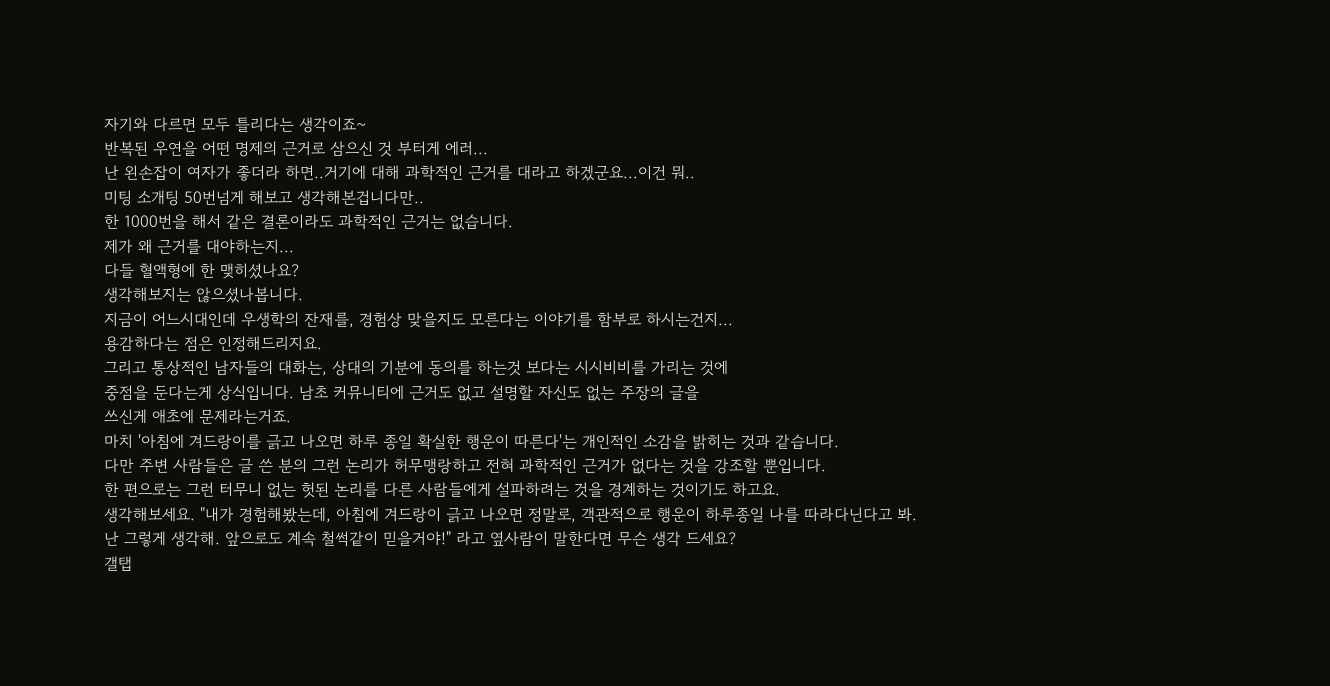자기와 다르면 모두 틀리다는 생각이죠~
반복된 우연을 어떤 명제의 근거로 삼으신 것 부터게 에러...
난 왼손잡이 여자가 좋더라 하면..거기에 대해 과학적인 근거를 대라고 하겠군요...이건 뭐..
미팅 소개팅 50번넘게 해보고 생각해본겁니다만..
한 1000번을 해서 같은 결론이라도 과학적인 근거는 없습니다.
제가 왜 근거를 대야하는지...
다들 혈액형에 한 맺히셨나요?
생각해보지는 않으셨나봅니다.
지금이 어느시대인데 우생학의 잔재를, 경험상 맞을지도 모른다는 이야기를 함부로 하시는건지...
용감하다는 점은 인정해드리지요.
그리고 통상적인 남자들의 대화는, 상대의 기분에 동의를 하는것 보다는 시시비비를 가리는 것에
중점을 둔다는게 상식입니다. 남초 커뮤니티에 근거도 없고 설명할 자신도 없는 주장의 글을
쓰신게 애초에 문제라는거죠.
마치 '아침에 겨드랑이를 긁고 나오면 하루 종일 확실한 행운이 따른다'는 개인적인 소감을 밝히는 것과 같습니다.
다만 주변 사람들은 글 쓴 분의 그런 논리가 허무맹랑하고 전혀 과학적인 근거가 없다는 것을 강조할 뿐입니다.
한 편으로는 그런 터무니 없는 헛된 논리를 다른 사람들에게 설파하려는 것을 경계하는 것이기도 하고요.
생각해보세요. "내가 경험해봤는데, 아침에 겨드랑이 긁고 나오면 정말로, 객관적으로 행운이 하루종일 나를 따라다닌다고 봐.
난 그렇게 생각해. 앞으로도 계속 철썩같이 믿을거야!" 라고 옆사람이 말한다면 무슨 생각 드세요?
갤탭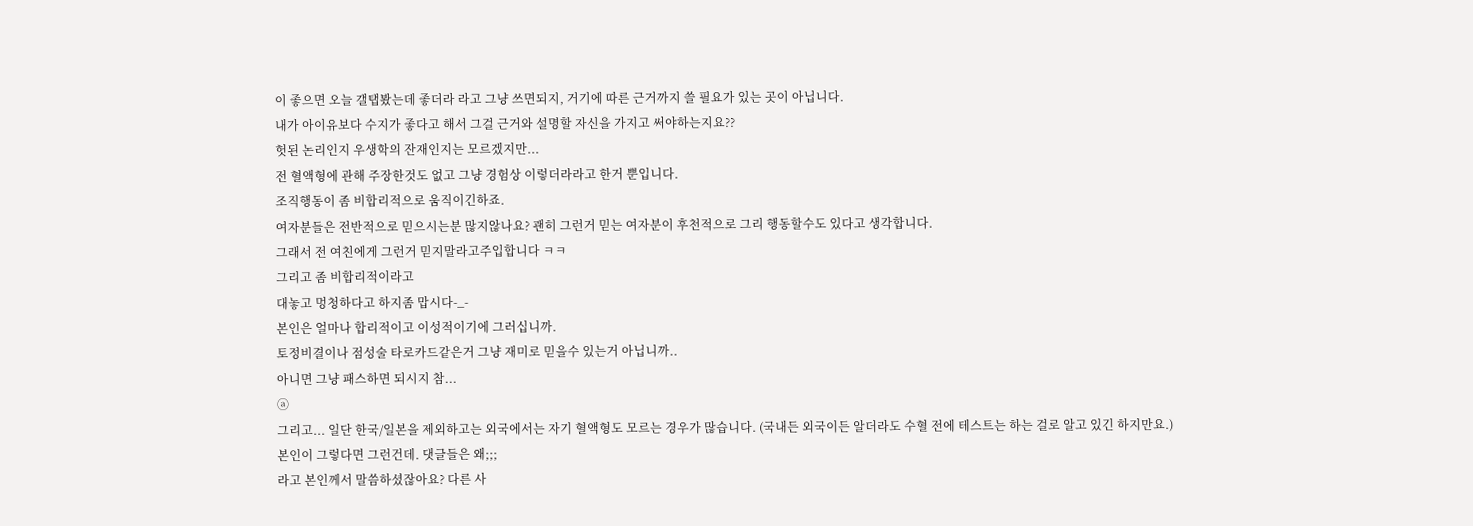이 좋으면 오늘 갤탭봤는데 좋더라 라고 그냥 쓰면되지, 거기에 따른 근거까지 쓸 필요가 있는 곳이 아닙니다.
내가 아이유보다 수지가 좋다고 해서 그걸 근거와 설명할 자신을 가지고 써야하는지요??
헛된 논리인지 우생학의 잔재인지는 모르겠지만...
전 혈액형에 관해 주장한것도 없고 그냥 경험상 이렇더라라고 한거 뿐입니다.
조직행동이 좀 비합리적으로 움직이긴하죠.
여자분들은 전반적으로 믿으시는분 많지않나요? 괜히 그런거 믿는 여자분이 후천적으로 그리 행동할수도 있다고 생각합니다.
그래서 전 여친에게 그런거 믿지말라고주입합니다 ㅋㅋ
그리고 좀 비합리적이라고
대놓고 멍청하다고 하지좀 맙시다-_-
본인은 얼마나 합리적이고 이성적이기에 그러십니까.
토정비결이나 점성술 타로카드같은거 그냥 재미로 믿을수 있는거 아닙니까..
아니면 그냥 패스하면 되시지 참...
ⓐ
그리고... 일단 한국/일본을 제외하고는 외국에서는 자기 혈액형도 모르는 경우가 많습니다. (국내든 외국이든 알더라도 수혈 전에 테스트는 하는 걸로 알고 있긴 하지만요.)
본인이 그렇다면 그런건데. 댓글들은 왜;;;
라고 본인께서 말씀하셨잖아요? 다른 사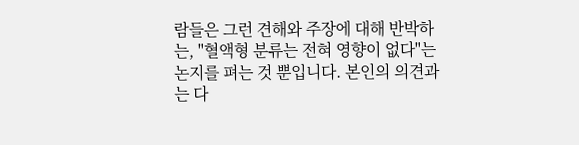람들은 그런 견해와 주장에 대해 반박하는, "혈액형 분류는 전혀 영향이 없다"는
논지를 펴는 것 뿐입니다. 본인의 의견과는 다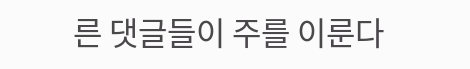른 댓글들이 주를 이룬다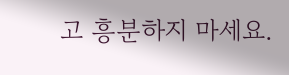고 흥분하지 마세요.